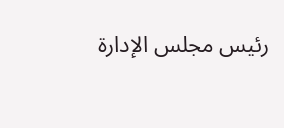رئيس مجلس الإدارة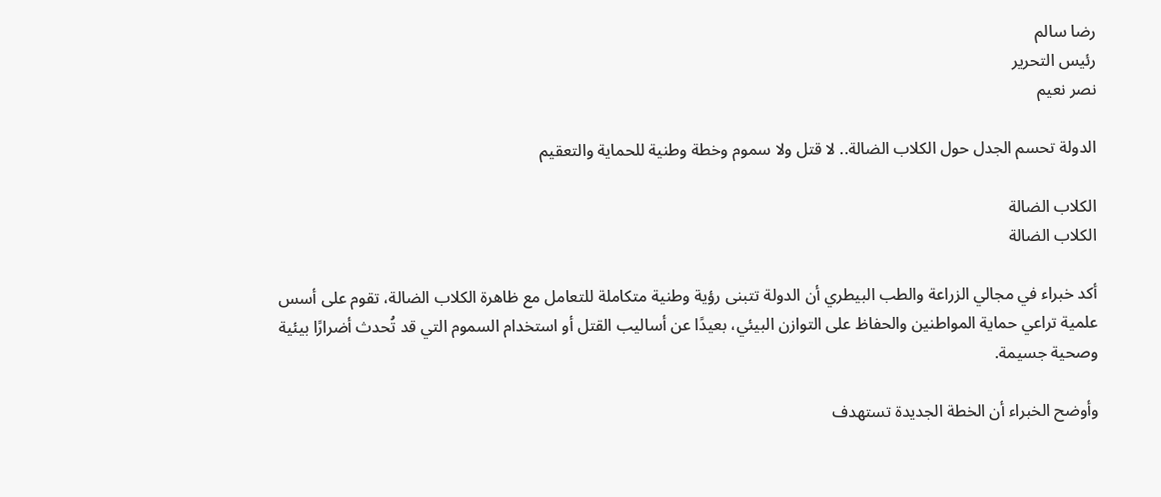رضا سالم
رئيس التحرير
نصر نعيم

الدولة تحسم الجدل حول الكلاب الضالة.. لا قتل ولا سموم وخطة وطنية للحماية والتعقيم

الكلاب الضالة
الكلاب الضالة

أكد خبراء في مجالي الزراعة والطب البيطري أن الدولة تتبنى رؤية وطنية متكاملة للتعامل مع ظاهرة الكلاب الضالة، تقوم على أسس علمية تراعي حماية المواطنين والحفاظ على التوازن البيئي، بعيدًا عن أساليب القتل أو استخدام السموم التي قد تُحدث أضرارًا بيئية وصحية جسيمة.

وأوضح الخبراء أن الخطة الجديدة تستهدف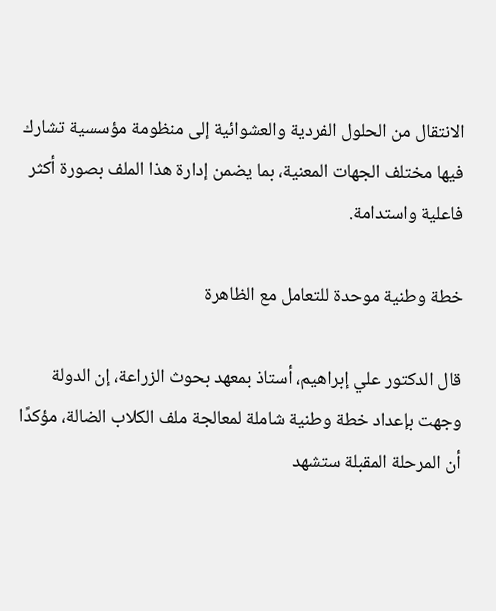الانتقال من الحلول الفردية والعشوائية إلى منظومة مؤسسية تشارك فيها مختلف الجهات المعنية، بما يضمن إدارة هذا الملف بصورة أكثر فاعلية واستدامة.

خطة وطنية موحدة للتعامل مع الظاهرة

قال الدكتور علي إبراهيم، أستاذ بمعهد بحوث الزراعة، إن الدولة وجهت بإعداد خطة وطنية شاملة لمعالجة ملف الكلاب الضالة، مؤكدًا أن المرحلة المقبلة ستشهد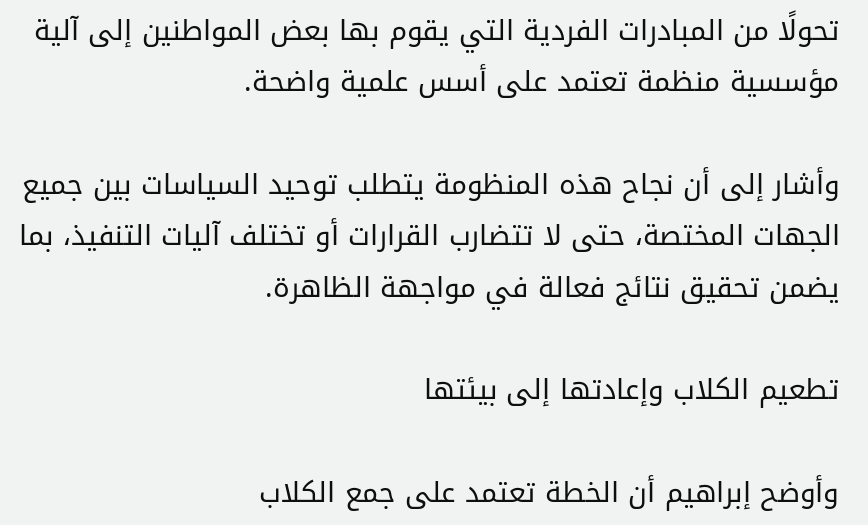تحولًا من المبادرات الفردية التي يقوم بها بعض المواطنين إلى آلية مؤسسية منظمة تعتمد على أسس علمية واضحة.

وأشار إلى أن نجاح هذه المنظومة يتطلب توحيد السياسات بين جميع الجهات المختصة، حتى لا تتضارب القرارات أو تختلف آليات التنفيذ، بما يضمن تحقيق نتائج فعالة في مواجهة الظاهرة.

تطعيم الكلاب وإعادتها إلى بيئتها

وأوضح إبراهيم أن الخطة تعتمد على جمع الكلاب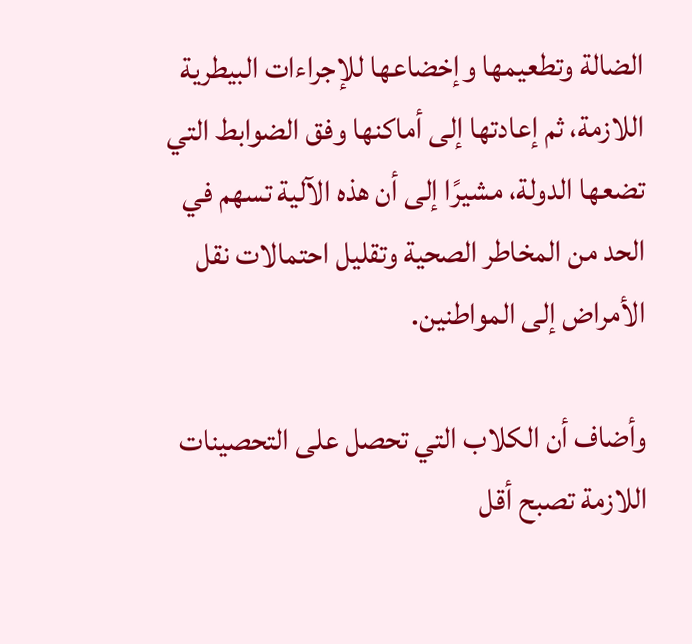الضالة وتطعيمها وإخضاعها للإجراءات البيطرية اللازمة، ثم إعادتها إلى أماكنها وفق الضوابط التي تضعها الدولة، مشيرًا إلى أن هذه الآلية تسهم في الحد من المخاطر الصحية وتقليل احتمالات نقل الأمراض إلى المواطنين.

وأضاف أن الكلاب التي تحصل على التحصينات اللازمة تصبح أقل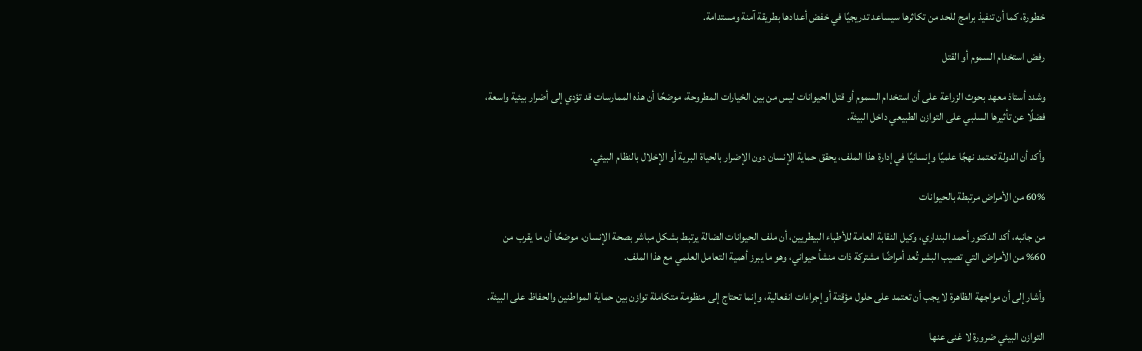خطورة، كما أن تنفيذ برامج للحد من تكاثرها سيساعد تدريجيًا في خفض أعدادها بطريقة آمنة ومستدامة.

رفض استخدام السموم أو القتل

وشدد أستاذ معهد بحوث الزراعة على أن استخدام السموم أو قتل الحيوانات ليس من بين الخيارات المطروحة، موضحًا أن هذه الممارسات قد تؤدي إلى أضرار بيئية واسعة، فضلًا عن تأثيرها السلبي على التوازن الطبيعي داخل البيئة.

وأكد أن الدولة تعتمد نهجًا علميًا وإنسانيًا في إدارة هذا الملف، يحقق حماية الإنسان دون الإضرار بالحياة البرية أو الإخلال بالنظام البيئي.

60% من الأمراض مرتبطة بالحيوانات

من جانبه، أكد الدكتور أحمد البنداري، وكيل النقابة العامة للأطباء البيطريين، أن ملف الحيوانات الضالة يرتبط بشكل مباشر بصحة الإنسان، موضحًا أن ما يقرب من 60% من الأمراض التي تصيب البشر تُعد أمراضًا مشتركة ذات منشأ حيواني، وهو ما يبرز أهمية التعامل العلمي مع هذا الملف.

وأشار إلى أن مواجهة الظاهرة لا يجب أن تعتمد على حلول مؤقتة أو إجراءات انفعالية، وإنما تحتاج إلى منظومة متكاملة توازن بين حماية المواطنين والحفاظ على البيئة.

التوازن البيئي ضرورة لا غنى عنها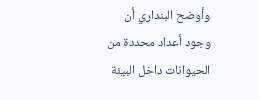وأوضح البنداري أن وجود أعداد محددة من الحيوانات داخل البيئة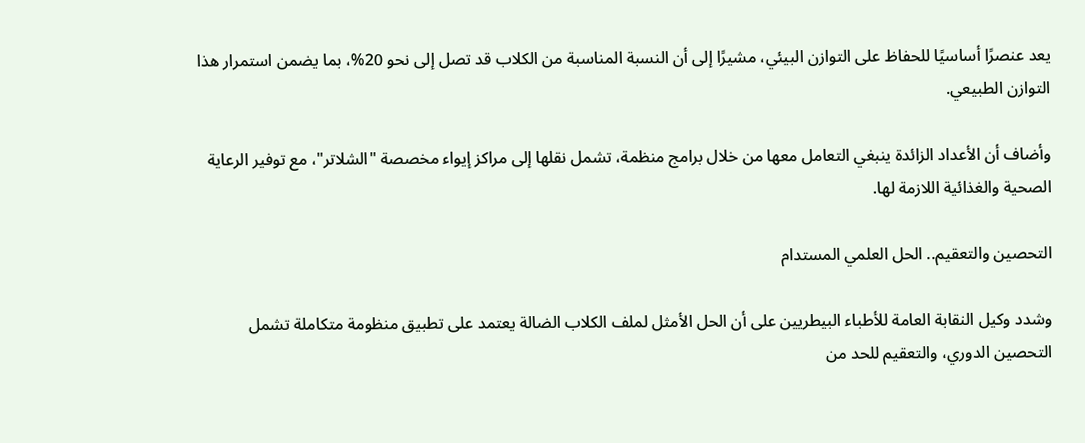يعد عنصرًا أساسيًا للحفاظ على التوازن البيئي، مشيرًا إلى أن النسبة المناسبة من الكلاب قد تصل إلى نحو 20%، بما يضمن استمرار هذا التوازن الطبيعي.

وأضاف أن الأعداد الزائدة ينبغي التعامل معها من خلال برامج منظمة، تشمل نقلها إلى مراكز إيواء مخصصة "الشلاتر"، مع توفير الرعاية الصحية والغذائية اللازمة لها.

التحصين والتعقيم.. الحل العلمي المستدام

وشدد وكيل النقابة العامة للأطباء البيطريين على أن الحل الأمثل لملف الكلاب الضالة يعتمد على تطبيق منظومة متكاملة تشمل التحصين الدوري، والتعقيم للحد من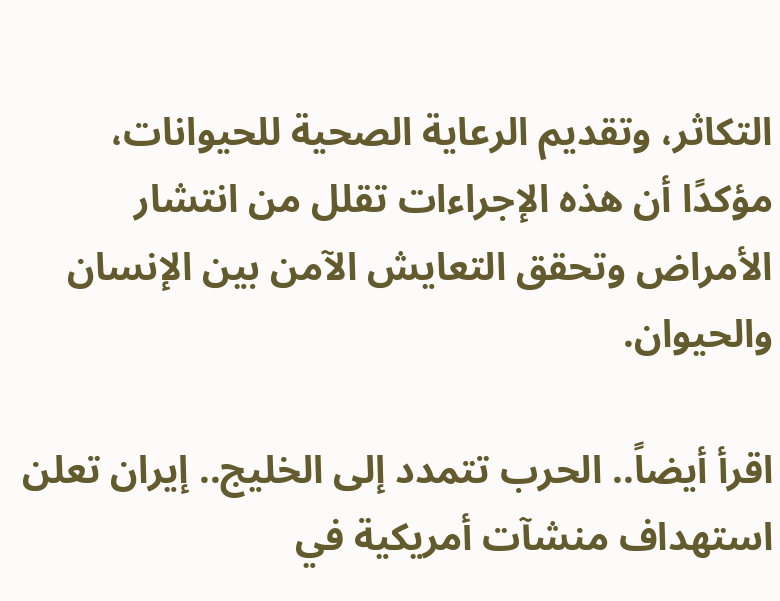التكاثر، وتقديم الرعاية الصحية للحيوانات، مؤكدًا أن هذه الإجراءات تقلل من انتشار الأمراض وتحقق التعايش الآمن بين الإنسان والحيوان.

اقرأ أيضاً.. الحرب تتمدد إلى الخليج.. إيران تعلن استهداف منشآت أمريكية في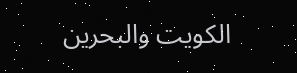الكويت والبحرين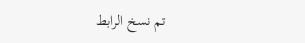تم نسخ الرابط